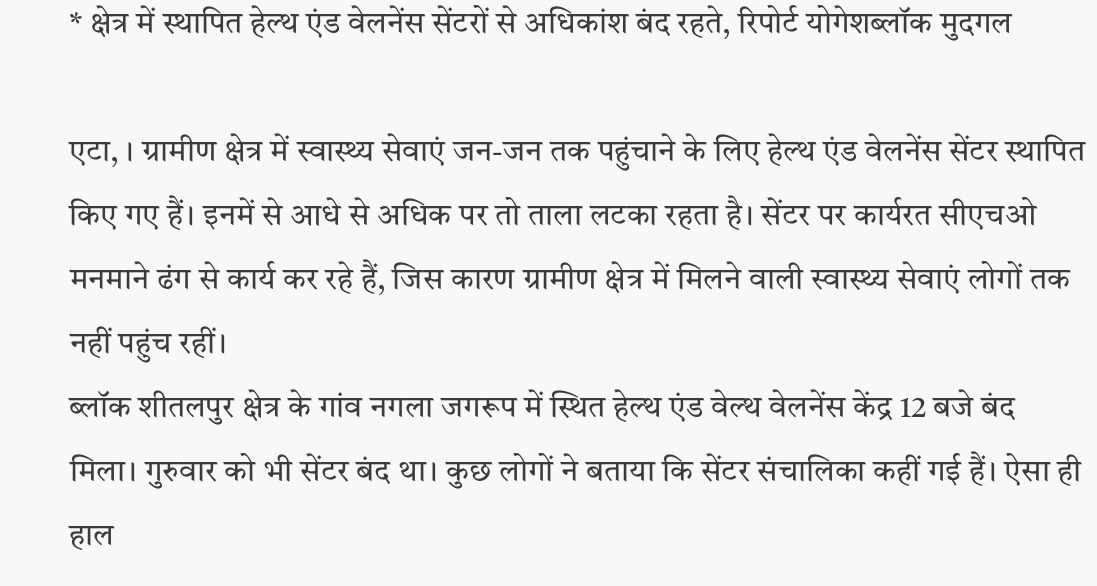* क्षेत्र में स्थापित हेल्थ एंड वेलनेंस सेंटरों से अधिकांश बंद रहते, रिपोर्ट योगेशब्लॉक मुदगल

एटा, । ग्रामीण क्षेत्र में स्वास्थ्य सेवाएं जन-जन तक पहुंचाने के लिए हेल्थ एंड वेलनेंस सेंटर स्थापित किए गए हैं। इनमें से आधे से अधिक पर तो ताला लटका रहता है। सेंटर पर कार्यरत सीएचओ मनमाने ढंग से कार्य कर रहे हैं, जिस कारण ग्रामीण क्षेत्र में मिलने वाली स्वास्थ्य सेवाएं लोगों तक नहीं पहुंच रहीं।
ब्लॉक शीतलपुर क्षेत्र के गांव नगला जगरूप में स्थित हेल्थ एंड वेल्थ वेलनेंस केंद्र 12 बजे बंद मिला। गुरुवार को भी सेंटर बंद था। कुछ लोगों ने बताया कि सेंटर संचालिका कहीं गई हैं। ऐसा ही हाल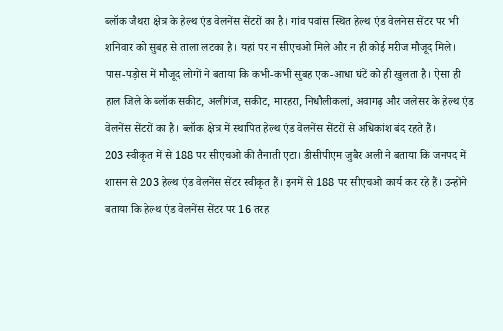ब्लॉक जैथरा क्षेत्र के हेल्थ एंड वेलनेंस सेंटरों का है। गांव पवांस स्थित हेल्थ एंड वेलनेस सेंटर पर भी शनिवार को सुबह से ताला लटका है। यहां पर न सीएचओ मिले और न ही कोई मरीज मौजूद मिले। पास-पड़ोस में मौजूद लोगों ने बताया कि कभी-कभी सुबह एक-आधा घंटें को ही खुलता है। ऐसा ही हाल जिले के ब्लॉक सकीट, अलीगंज, सकीट, मारहरा, निधौलीकलां, अवागढ़ और जलेसर के हेल्थ एंड वेलनेंस सेंटरों का है। ब्लॉक क्षेत्र में स्थापित हेल्थ एंड वेलनेंस सेंटरों से अधिकांश बंद रहते हैं।
203 स्वीकृत में से 188 पर सीएचओ की तैनाती एटा। डीसीपीएम जुबैर अली ने बताया कि जनपद में शासन से 203 हेल्थ एंड वेलनेंस सेंटर स्वीकृत हैं। इनमें से 188 पर सीएचओ कार्य कर रहे हैं। उन्होंने बताया कि हेल्थ एंड वेलनेंस सेंटर पर 16 तरह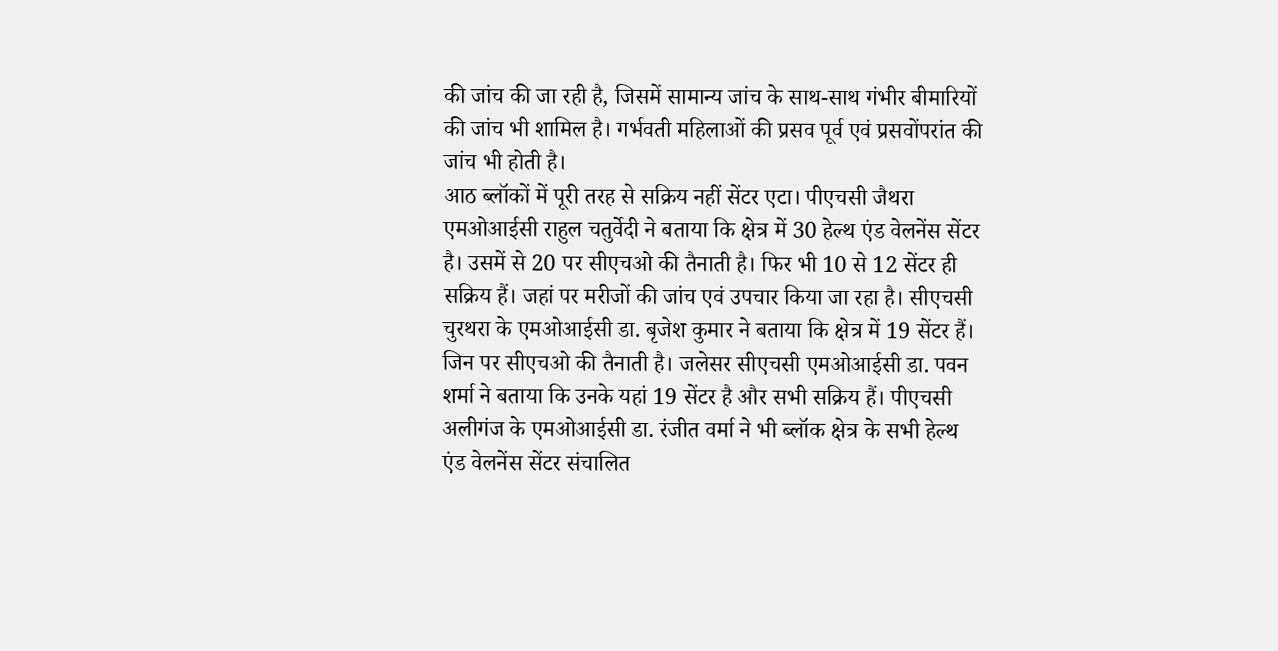की जांच की जा रही है, जिसमें सामान्य जांच के साथ-साथ गंभीर बीमारियों की जांच भी शामिल है। गर्भवती महिलाओं की प्रसव पूर्व एवं प्रसवोंपरांत की जांच भी होती है।
आठ ब्लॉकों में पूरी तरह से सक्रिय नहीं सेंटर एटा। पीएचसी जैथरा एमओआईसी राहुल चतुर्वेदी ने बताया कि क्षेत्र में 30 हेल्थ एंड वेलनेंस सेंटर है। उसमें से 20 पर सीएचओ की तैनाती है। फिर भी 10 से 12 सेंटर ही सक्रिय हैं। जहां पर मरीजों की जांच एवं उपचार किया जा रहा है। सीएचसी चुरथरा के एमओआईसी डा. बृजेश कुमार ने बताया कि क्षेत्र में 19 सेंटर हैं। जिन पर सीएचओ की तैनाती है। जलेसर सीएचसी एमओआईसी डा. पवन शर्मा ने बताया कि उनके यहां 19 सेंटर है और सभी सक्रिय हैं। पीएचसी अलीगंज के एमओआईसी डा. रंजीत वर्मा ने भी ब्लॉक क्षेत्र के सभी हेल्थ एंड वेलनेंस सेंटर संचालित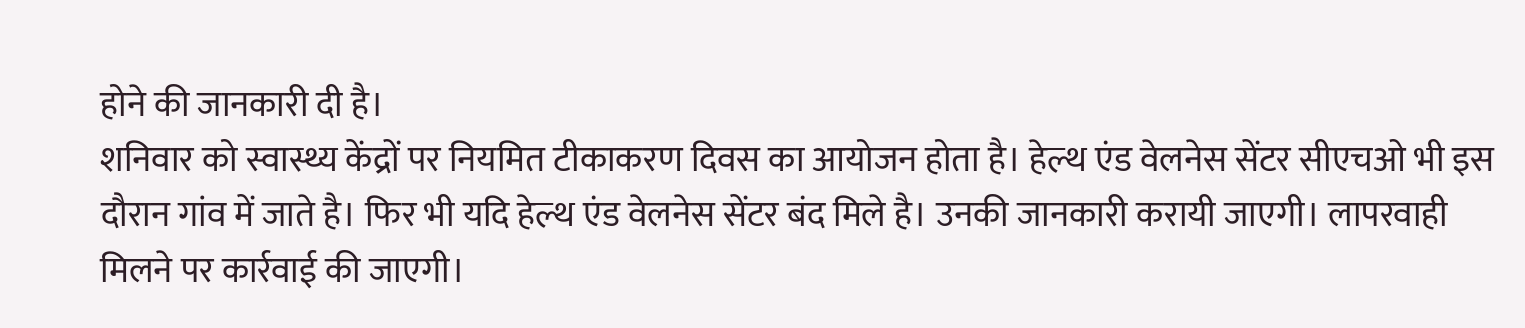होने की जानकारी दी है।
शनिवार को स्वास्थ्य केंद्रों पर नियमित टीकाकरण दिवस का आयोजन होता है। हेल्थ एंड वेलनेस सेंटर सीएचओ भी इस दौरान गांव में जाते है। फिर भी यदि हेल्थ एंड वेलनेस सेंटर बंद मिले है। उनकी जानकारी करायी जाएगी। लापरवाही मिलने पर कार्रवाई की जाएगी।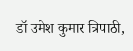डॉ उमेश कुमार त्रिपाठी,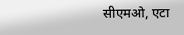सीएमओ, एटा